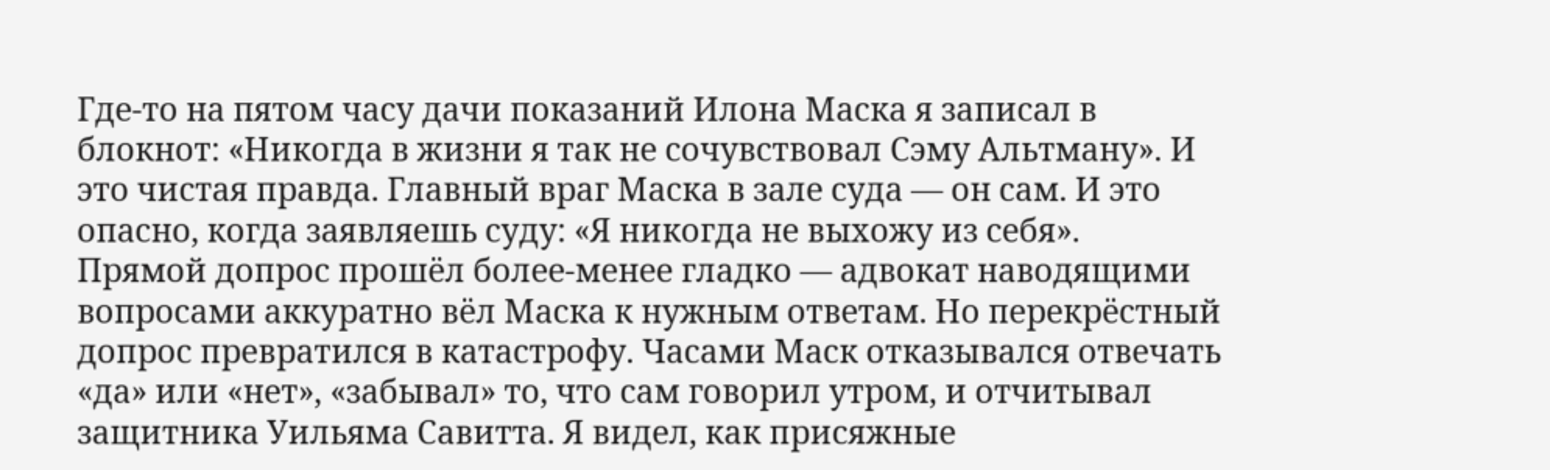Где-то на пятом часу дачи показаний Илона Маска я записал в блокнот: «Никогда в жизни я так не сочувствовал Сэму Альтману». И это чистая правда. Главный враг Маска в зале суда — он сам. И это опасно, когда заявляешь суду: «Я никогда не выхожу из себя».
Прямой допрос прошёл более-менее гладко — адвокат наводящими вопросами аккуратно вёл Маска к нужным ответам. Но перекрёстный допрос превратился в катастрофу. Часами Маск отказывался отвечать «да» или «нет», «забывал» то, что сам говорил утром, и отчитывал защитника Уильяма Савитта. Я видел, как присяжные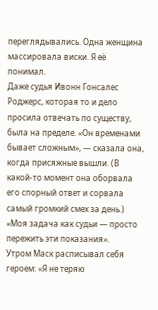переглядывались. Одна женщина массировала виски. Я её понимал.
Даже судья Ивонн Гонсалес Роджерс, которая то и дело просила отвечать по существу, была на пределе. «Он временами бывает сложным», — сказала она, когда присяжные вышли. (В какой-то момент она оборвала его спорный ответ и сорвала самый громкий смех за день.) «Моя задача как судьи — просто пережить эти показания».
Утром Маск расписывал себя героем: «Я не теряю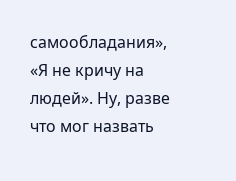самообладания», «Я не кричу на людей». Ну, разве что мог назвать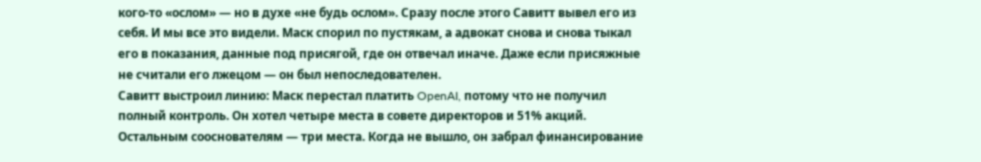кого-то «ослом» — но в духе «не будь ослом». Сразу после этого Савитт вывел его из себя. И мы все это видели. Маск спорил по пустякам, а адвокат снова и снова тыкал его в показания, данные под присягой, где он отвечал иначе. Даже если присяжные не считали его лжецом — он был непоследователен.
Савитт выстроил линию: Маск перестал платить OpenAI, потому что не получил полный контроль. Он хотел четыре места в совете директоров и 51% акций. Остальным сооснователям — три места. Когда не вышло, он забрал финансирование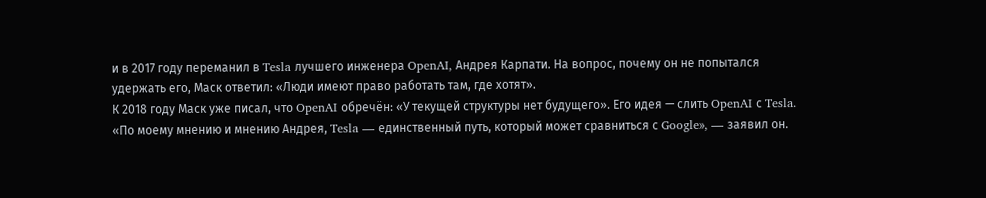и в 2017 году переманил в Tesla лучшего инженера OpenAI, Андрея Карпати. На вопрос, почему он не попытался удержать его, Маск ответил: «Люди имеют право работать там, где хотят».
К 2018 году Маск уже писал, что OpenAI обречён: «У текущей структуры нет будущего». Его идея — слить OpenAI с Tesla. «По моему мнению и мнению Андрея, Tesla — единственный путь, который может сравниться с Google», — заявил он.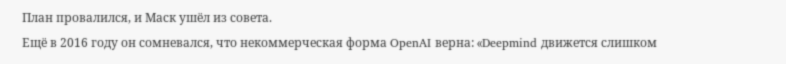План провалился, и Маск ушёл из совета.
Ещё в 2016 году он сомневался, что некоммерческая форма OpenAI верна: «Deepmind движется слишком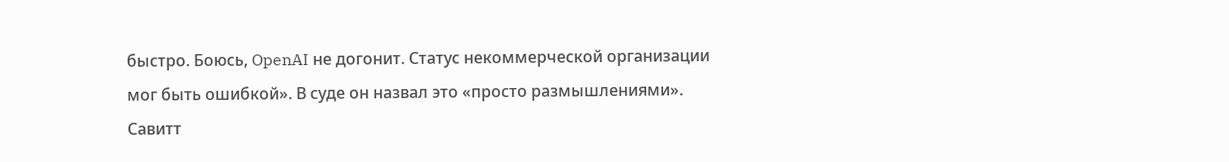быстро. Боюсь, OpenAI не догонит. Статус некоммерческой организации мог быть ошибкой». В суде он назвал это «просто размышлениями». Савитт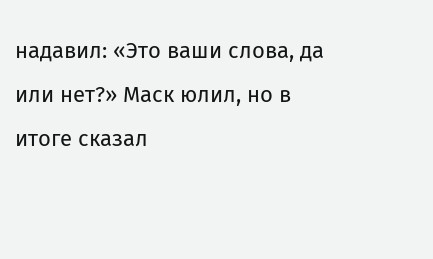надавил: «Это ваши слова, да или нет?» Маск юлил, но в итоге сказал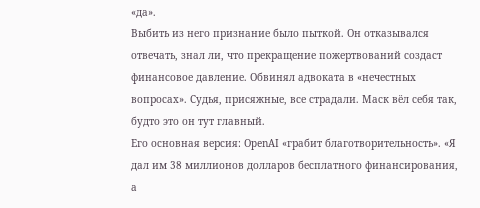«да».
Выбить из него признание было пыткой. Он отказывался отвечать, знал ли, что прекращение пожертвований создаст финансовое давление. Обвинял адвоката в «нечестных вопросах». Судья, присяжные, все страдали. Маск вёл себя так, будто это он тут главный.
Его основная версия: OpenAI «грабит благотворительность». «Я дал им 38 миллионов долларов бесплатного финансирования, а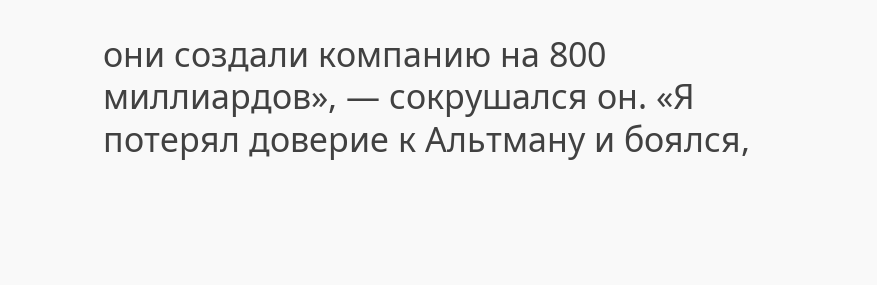они создали компанию на 800 миллиардов», — сокрушался он. «Я потерял доверие к Альтману и боялся,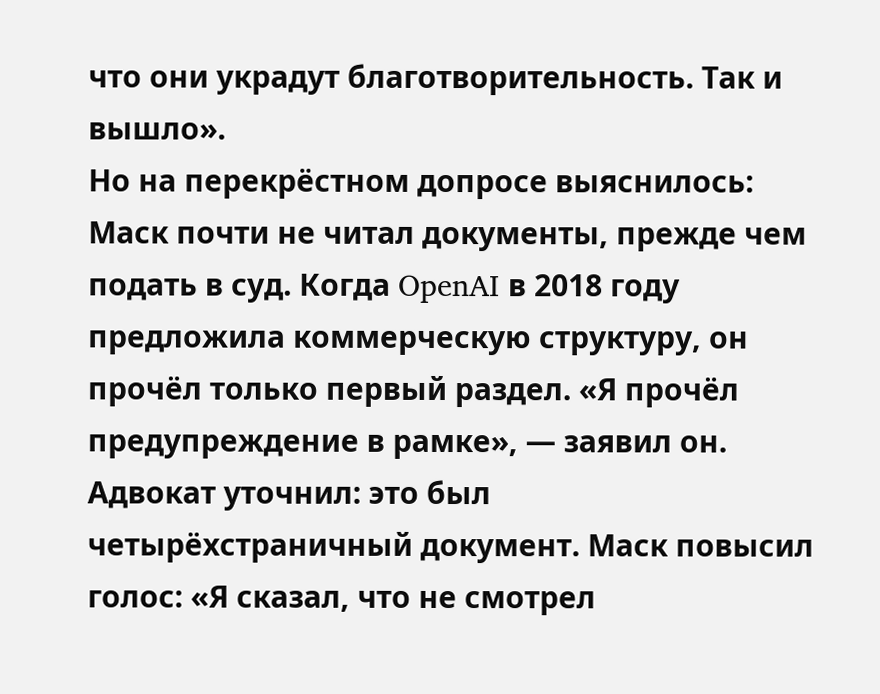что они украдут благотворительность. Так и вышло».
Но на перекрёстном допросе выяснилось: Маск почти не читал документы, прежде чем подать в суд. Когда OpenAI в 2018 году предложила коммерческую структуру, он прочёл только первый раздел. «Я прочёл предупреждение в рамке», — заявил он. Адвокат уточнил: это был четырёхстраничный документ. Маск повысил голос: «Я сказал, что не смотрел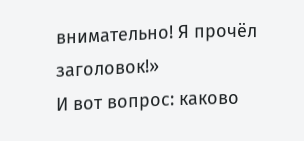внимательно! Я прочёл заголовок!»
И вот вопрос: каково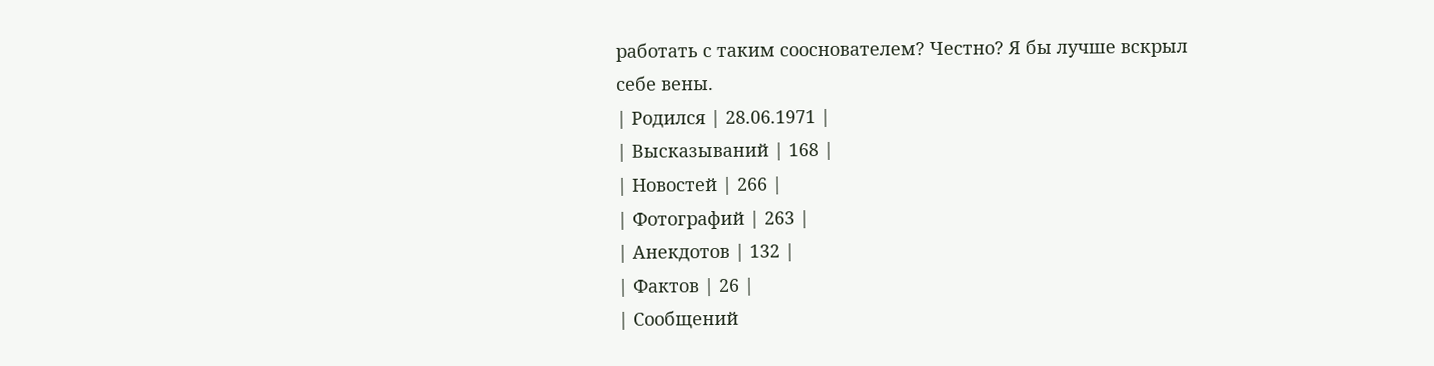работать с таким сооснователем? Честно? Я бы лучше вскрыл себе вены.
| Родился | 28.06.1971 |
| Высказываний | 168 |
| Новостей | 266 |
| Фотографий | 263 |
| Анекдотов | 132 |
| Фактов | 26 |
| Сообщений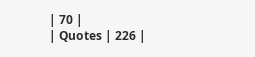| 70 |
| Quotes | 226 |